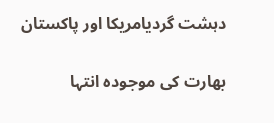دہشت گردیامریکا اور پاکستان

بھارت کی موجودہ انتہا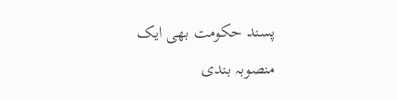پسند حکومت بھی ایک منصوبہ بندی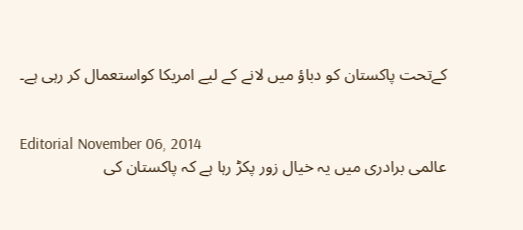کےتحت پاکستان کو دباؤ میں لانے کے لیے امریکا کواستعمال کر رہی ہے۔


Editorial November 06, 2014
عالمی برادری میں یہ خیال زور پکڑ رہا ہے کہ پاکستان کی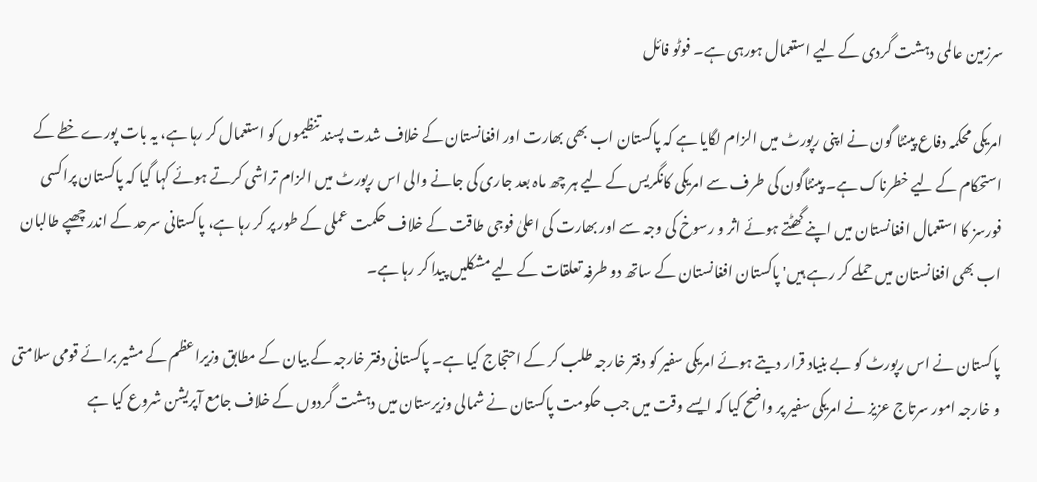سرزمین عالمی دہشت گردی کے لیے استعمال ہورہی ہے۔ فوٹو فائل

امریکی محکمہ دفاع پینٹا گون نے اپنی رپورٹ میں الزام لگایا ہے کہ پاکستان اب بھی بھارت اور افغانستان کے خلاف شدت پسند تنظیموں کو استعمال کر رہا ہے، یہ بات پورے خطے کے استحکام کے لیے خطرناک ہے۔ پینٹاگون کی طرف سے امریکی کانگریس کے لیے ہر چھ ماہ بعد جاری کی جانے والی اس رپورٹ میں الزام تراشی کرتے ہوئے کہا گیا کہ پاکستان پراکسی فورسز کا استعمال افغانستان میں اپنے گھٹتے ہوئے اثر و رسوخ کی وجہ سے اور بھارت کی اعلیٰ فوجی طاقت کے خلاف حکمت عملی کے طور پر کر رہا ہے، پاکستانی سرحد کے اندر چھپے طالبان اب بھی افغانستان میں حملے کر رہے ہیں' پاکستان افغانستان کے ساتھ دو طرفہ تعلقات کے لیے مشکلیں پیدا کر رہا ہے۔

پاکستان نے اس رپورٹ کو بے بنیاد قرار دیتے ہوئے امریکی سفیر کو دفتر خارجہ طلب کر کے احتجاج کیا ہے۔ پاکستانی دفتر خارجہ کے بیان کے مطابق وزیراعظم کے مشیر برائے قومی سلامتی و خارجہ امور سرتاج عزیز نے امریکی سفیر پر واضح کیا کہ ایسے وقت میں جب حکومت پاکستان نے شمالی وزیرستان میں دہشت گردوں کے خلاف جامع آپریشن شروع کیا ہے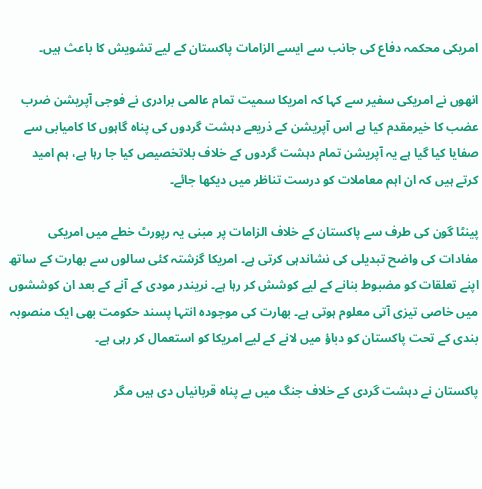امریکی محکمہ دفاع کی جانب سے ایسے الزامات پاکستان کے لیے تشویش کا باعث ہیں۔

انھوں نے امریکی سفیر سے کہا کہ امریکا سمیت تمام عالمی برادری نے فوجی آپریشن ضرب عضب کا خیرمقدم کیا ہے اس آپریشن کے ذریعے دہشت گردوں کی پناہ گاہوں کا کامیابی سے صفایا کیا گیا ہے یہ آپریشن تمام دہشت گردوں کے خلاف بلاتخصیص کیا جا رہا ہے، ہم امید کرتے ہیں کہ ان اہم معاملات کو درست تناظر میں دیکھا جائے۔

پینٹا گون کی طرف سے پاکستان کے خلاف الزامات پر مبنی یہ رپورٹ خطے میں امریکی مفادات کی واضح تبدیلی کی نشاندہی کرتی ہے۔ امریکا گزشتہ کئی سالوں سے بھارت کے ساتھ اپنے تعلقات کو مضبوط بنانے کے لیے کوشش کر رہا ہے۔ نریندر مودی کے آنے کے بعد ان کوششوں میں خاصی تیزی آتی معلوم ہوتی ہے۔ بھارت کی موجودہ انتہا پسند حکومت بھی ایک منصوبہ بندی کے تحت پاکستان کو دباؤ میں لانے کے لیے امریکا کو استعمال کر رہی ہے۔

پاکستان نے دہشت گردی کے خلاف جنگ میں بے پناہ قربانیاں دی ہیں مگر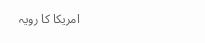امریکا کا رویہ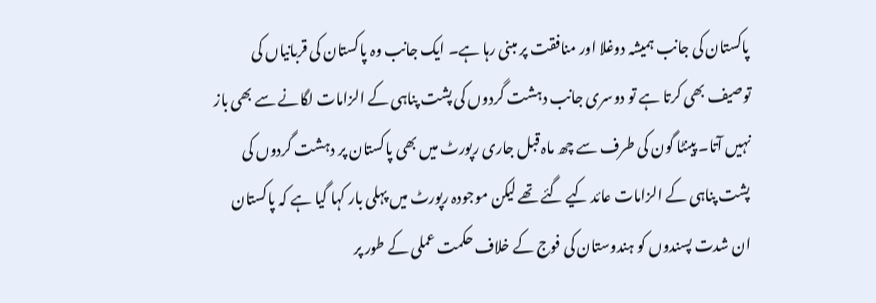پاکستان کی جانب ہمیشہ دوغلا اور منافقت پر مبنی رہا ہے۔ ایک جانب وہ پاکستان کی قربانیاں کی توصیف بھی کرتا ہے تو دوسری جانب دہشت گردوں کی پشت پناہی کے الزامات لگانے سے بھی باز نہیں آتا۔ پینٹا گون کی طرف سے چھ ماہ قبل جاری رپورٹ میں بھی پاکستان پر دہشت گردوں کی پشت پناہی کے الزامات عائد کیے گئے تھے لیکن موجودہ رپورٹ میں پہلی بار کہا گیا ہے کہ پاکستان ان شدت پسندوں کو ہندوستان کی فوج کے خلاف حکمت عملی کے طور پر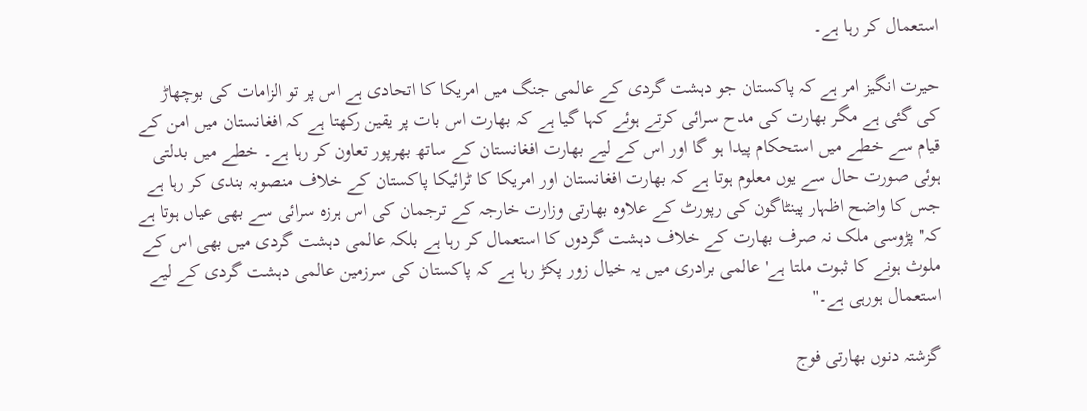استعمال کر رہا ہے۔

حیرت انگیز امر ہے کہ پاکستان جو دہشت گردی کے عالمی جنگ میں امریکا کا اتحادی ہے اس پر تو الزامات کی بوچھاڑ کی گئی ہے مگر بھارت کی مدح سرائی کرتے ہوئے کہا گیا ہے کہ بھارت اس بات پر یقین رکھتا ہے کہ افغانستان میں امن کے قیام سے خطے میں استحکام پیدا ہو گا اور اس کے لیے بھارت افغانستان کے ساتھ بھرپور تعاون کر رہا ہے۔ خطے میں بدلتی ہوئی صورت حال سے یوں معلوم ہوتا ہے کہ بھارت افغانستان اور امریکا کا ٹرائیکا پاکستان کے خلاف منصوبہ بندی کر رہا ہے جس کا واضح اظہار پینٹاگون کی رپورٹ کے علاوہ بھارتی وزارت خارجہ کے ترجمان کی اس ہرزہ سرائی سے بھی عیاں ہوتا ہے کہ'' پڑوسی ملک نہ صرف بھارت کے خلاف دہشت گردوں کا استعمال کر رہا ہے بلکہ عالمی دہشت گردی میں بھی اس کے ملوث ہونے کا ثبوت ملتا ہے' عالمی برادری میں یہ خیال زور پکڑ رہا ہے کہ پاکستان کی سرزمین عالمی دہشت گردی کے لیے استعمال ہورہی ہے۔''

گزشتہ دنوں بھارتی فوج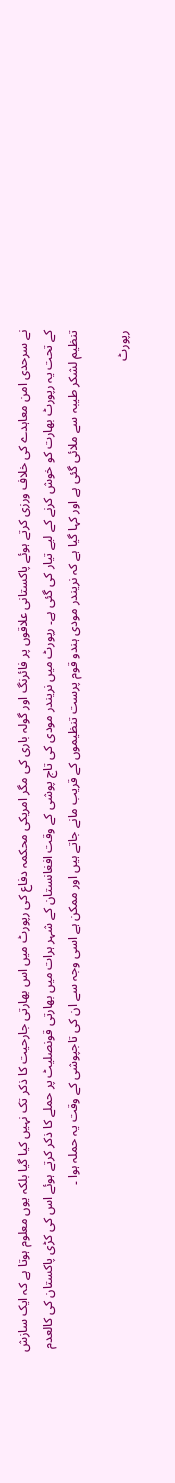نے سرحدی امن معاہدے کی خلاف ورزی کرتے ہوئے پاکستانی علاقوں پر فائرنگ اور گولہ باری کی مگر امریکی محکمہ دفاع کی رپورٹ میں اس بھارتی جارحیت کا ذکر تک نہیں کیا گیا بلکہ یوں معلوم ہوتا ہے کہ ایک سازش کے تحت یہ رپورٹ بھارت کو خوش کرنے کے لیے تیار کی گئی ہے۔ رپورٹ میں نریندر مودی کی تاج پوشی کے وقت افغانستان کے شہر ہرات میں بھارتی قونصلیٹ پر حملے کا ذکر کرتے ہوئے اس کی کڑی پاکستان کی کالعدم تنظیم لشکر طیبہ سے ملائی گئی ہے اور کہا گیا ہے کہ نریندر مودی ہندو قوم پرست تنظیموں کے قریب مانے جاتے ہیں اور ممکن ہے اسی وجہ سے ان کی تاجپوشی کے وقت یہ حملہ ہوا ۔

رپورٹ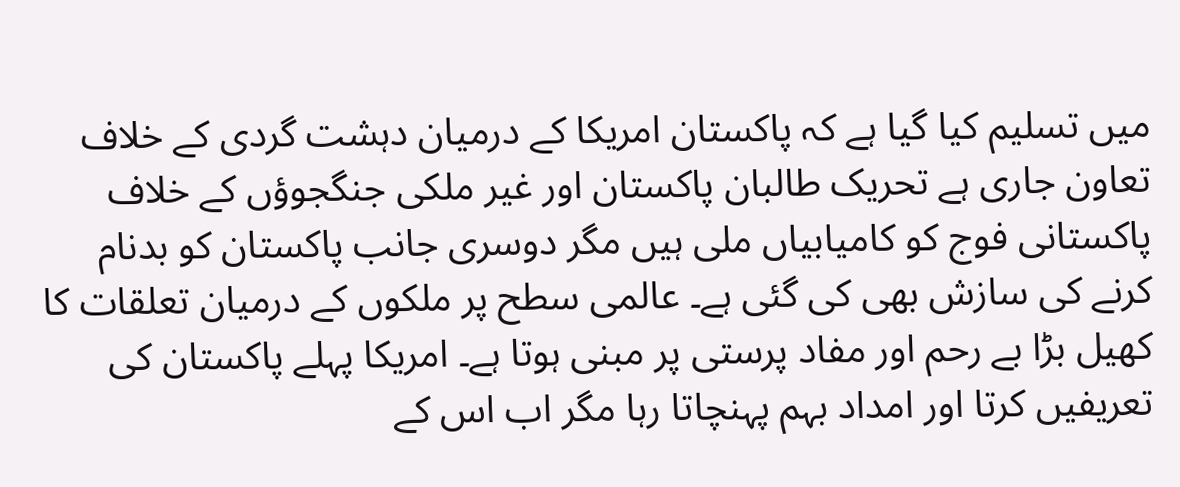میں تسلیم کیا گیا ہے کہ پاکستان امریکا کے درمیان دہشت گردی کے خلاف تعاون جاری ہے تحریک طالبان پاکستان اور غیر ملکی جنگجوؤں کے خلاف پاکستانی فوج کو کامیابیاں ملی ہیں مگر دوسری جانب پاکستان کو بدنام کرنے کی سازش بھی کی گئی ہے۔ عالمی سطح پر ملکوں کے درمیان تعلقات کا کھیل بڑا بے رحم اور مفاد پرستی پر مبنی ہوتا ہے۔ امریکا پہلے پاکستان کی تعریفیں کرتا اور امداد بہم پہنچاتا رہا مگر اب اس کے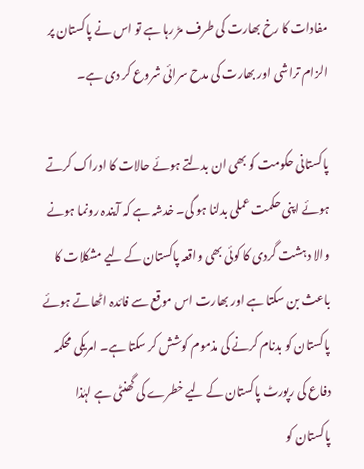مفادات کا رخ بھارت کی طرف مڑ رہا ہے تو اس نے پاکستان پر الزام تراشی اور بھارت کی مدح سرائی شروع کر دی ہے۔

پاکستانی حکومت کو بھی ان بدلتے ہوئے حالات کا ادراک کرتے ہوئے اپنی حکمت عملی بدلنا ہو گی۔ خدشہ ہے کہ آیندہ رونما ہونے والا دہشت گردی کا کوئی بھی واقعہ پاکستان کے لیے مشکلات کا باعث بن سکتا ہے اور بھارت اس موقع سے فائدہ اٹھاتے ہوئے پاکستان کو بدنام کرنے کی مذموم کوشش کر سکتا ہے۔ امریکی محکمہ دفاع کی رپورٹ پاکستان کے لیے خطرے کی گھنٹی ہے لہٰذا پاکستان کو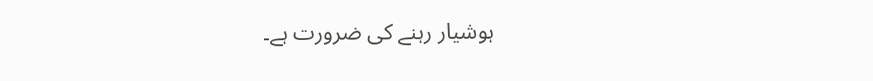ہوشیار رہنے کی ضرورت ہے۔